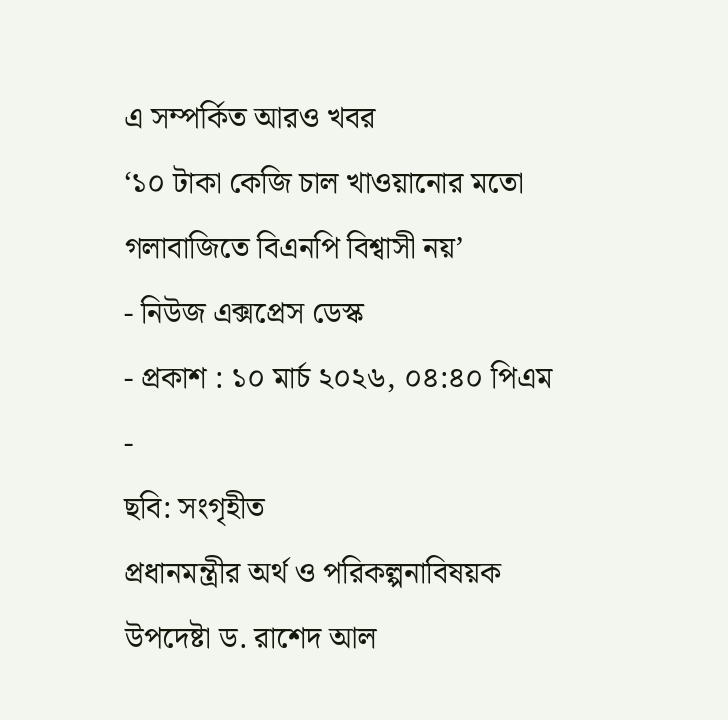এ সম্পর্কিত আরও খবর
‘১০ টাকা কেজি চাল খাওয়ানোর মতো গলাবাজিতে বিএনপি বিশ্বাসী নয়’
- নিউজ এক্সপ্রেস ডেস্ক
- প্রকাশ : ১০ মার্চ ২০২৬, ০৪:৪০ পিএম
-
ছবি: সংগৃহীত
প্রধানমন্ত্রীর অর্থ ও পরিকল্পনাবিষয়ক উপদেষ্টা ড. রাশেদ আল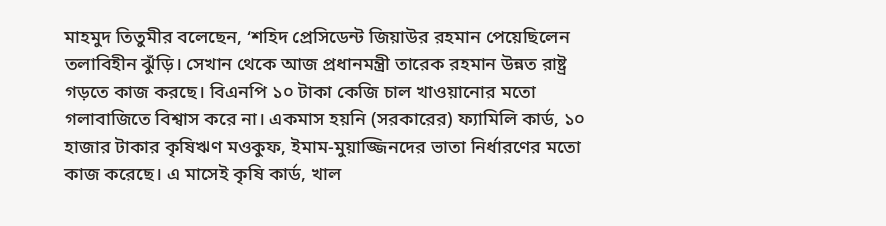মাহমুদ তিতুমীর বলেছেন, ‘শহিদ প্রেসিডেন্ট জিয়াউর রহমান পেয়েছিলেন তলাবিহীন ঝুঁড়ি। সেখান থেকে আজ প্রধানমন্ত্রী তারেক রহমান উন্নত রাষ্ট্র গড়তে কাজ করছে। বিএনপি ১০ টাকা কেজি চাল খাওয়ানোর মতো গলাবাজিতে বিশ্বাস করে না। একমাস হয়নি (সরকারের) ফ্যামিলি কার্ড, ১০ হাজার টাকার কৃষিঋণ মওকুফ, ইমাম-মুয়াজ্জিনদের ভাতা নির্ধারণের মতো কাজ করেছে। এ মাসেই কৃষি কার্ড, খাল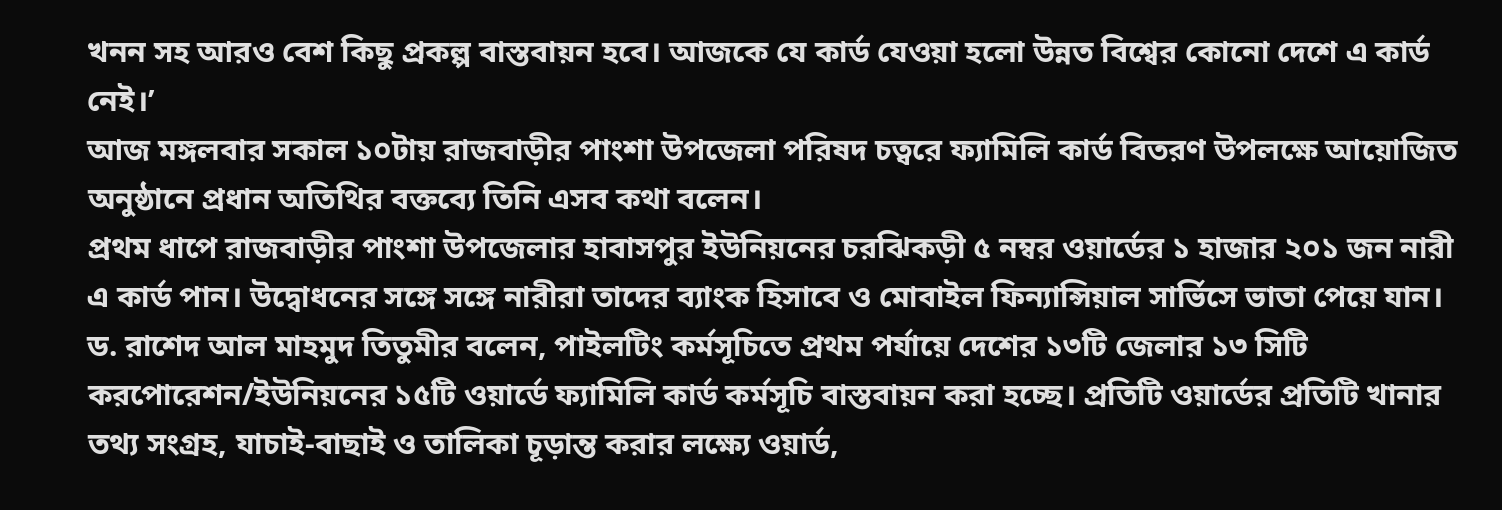খনন সহ আরও বেশ কিছু প্রকল্প বাস্তবায়ন হবে। আজকে যে কার্ড যেওয়া হলো উন্নত বিশ্বের কোনো দেশে এ কার্ড নেই।’
আজ মঙ্গলবার সকাল ১০টায় রাজবাড়ীর পাংশা উপজেলা পরিষদ চত্বরে ফ্যামিলি কার্ড বিতরণ উপলক্ষে আয়োজিত অনুষ্ঠানে প্রধান অতিথির বক্তব্যে তিনি এসব কথা বলেন।
প্রথম ধাপে রাজবাড়ীর পাংশা উপজেলার হাবাসপুর ইউনিয়নের চরঝিকড়ী ৫ নম্বর ওয়ার্ডের ১ হাজার ২০১ জন নারী এ কার্ড পান। উদ্বোধনের সঙ্গে সঙ্গে নারীরা তাদের ব্যাংক হিসাবে ও মোবাইল ফিন্যান্সিয়াল সার্ভিসে ভাতা পেয়ে যান।
ড. রাশেদ আল মাহমুদ তিতুমীর বলেন, পাইলটিং কর্মসূচিতে প্রথম পর্যায়ে দেশের ১৩টি জেলার ১৩ সিটি করপোরেশন/ইউনিয়নের ১৫টি ওয়ার্ডে ফ্যামিলি কার্ড কর্মসূচি বাস্তবায়ন করা হচ্ছে। প্রতিটি ওয়ার্ডের প্রতিটি খানার তথ্য সংগ্রহ, যাচাই-বাছাই ও তালিকা চূড়ান্ত করার লক্ষ্যে ওয়ার্ড,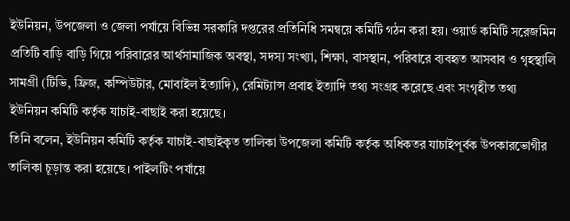ইউনিয়ন, উপজেলা ও জেলা পর্যায়ে বিভিন্ন সরকারি দপ্তরের প্রতিনিধি সমন্বয়ে কমিটি গঠন করা হয়। ওয়ার্ড কমিটি সরেজমিন প্রতিটি বাড়ি বাড়ি গিয়ে পরিবারের আর্থসামাজিক অবস্থা, সদস্য সংখ্যা, শিক্ষা, বাসস্থান, পরিবারে ব্যবহৃত আসবাব ও গৃহস্থালি সামগ্রী (টিভি, ফ্রিজ, কম্পিউটার, মোবাইল ইত্যাদি), রেমিট্যান্স প্রবাহ ইত্যাদি তথ্য সংগ্রহ করেছে এবং সংগৃহীত তথ্য ইউনিয়ন কমিটি কর্তৃক যাচাই-বাছাই করা হয়েছে।
তিনি বলেন, ইউনিয়ন কমিটি কর্তৃক যাচাই-বাছাইকৃত তালিকা উপজেলা কমিটি কর্তৃক অধিকতর যাচাইপূর্বক উপকারভোগীর তালিকা চূড়ান্ত করা হয়েছে। পাইলটিং পর্যায়ে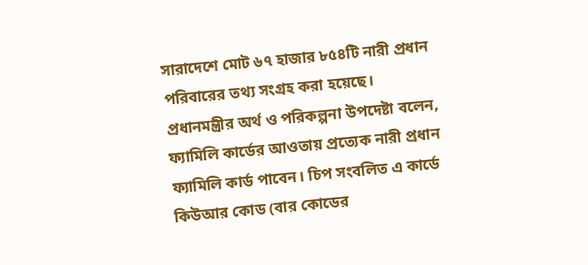সারাদেশে মোট ৬৭ হাজার ৮৫৪টি নারী প্রধান পরিবারের তথ্য সংগ্রহ করা হয়েছে।
প্রধানমন্ত্রীর অর্থ ও পরিকল্পনা উপদেষ্টা বলেন, ফ্যামিলি কার্ডের আওতায় প্রত্যেক নারী প্রধান ফ্যামিলি কার্ড পাবেন। চিপ সংবলিত এ কার্ডে কিউআর কোড (বার কোডের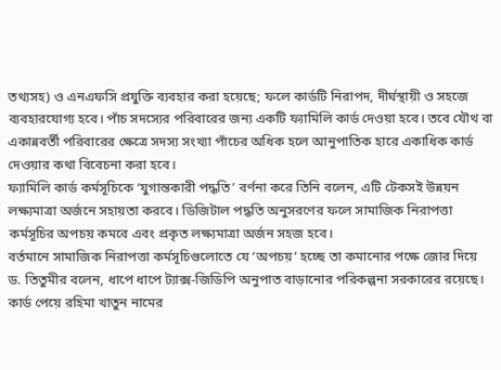তথ্যসহ) ও এনএফসি প্রযুক্তি ব্যবহার করা হয়েছে; ফলে কার্ডটি নিরাপদ, দীর্ঘস্থায়ী ও সহজে ব্যবহারযোগ্য হবে। পাঁচ সদস্যের পরিবারের জন্য একটি ফ্যামিলি কার্ড দেওয়া হবে। তবে যৌথ বা একান্নবর্তী পরিবারের ক্ষেত্রে সদস্য সংখ্যা পাঁচের অধিক হলে আনুপাতিক হারে একাধিক কার্ড দেওয়ার কথা বিবেচনা করা হবে।
ফ্যামিলি কার্ড কর্মসূচিকে ‘যুগান্তকারী পদ্ধতি’ বর্ণনা করে তিনি বলেন, এটি টেকসই উন্নয়ন লক্ষ্যমাত্রা অর্জনে সহায়তা করবে। ডিজিটাল পদ্ধতি অনুসরণের ফলে সামাজিক নিরাপত্তা কর্মসূচির অপচয় কমবে এবং প্রকৃত লক্ষ্যমাত্রা অর্জন সহজ হবে।
বর্তমানে সামাজিক নিরাপত্তা কর্মসূচিগুলোতে যে ‘অপচয়’ হচ্ছে তা কমানোর পক্ষে জোর দিয়ে ড. তিতুমীর বলেন, ধাপে ধাপে ট্যাক্স-জিডিপি অনুপাত বাড়ানোর পরিকল্পনা সরকারের রয়েছে।
কার্ড পেয়ে রহিমা খাতুন নামের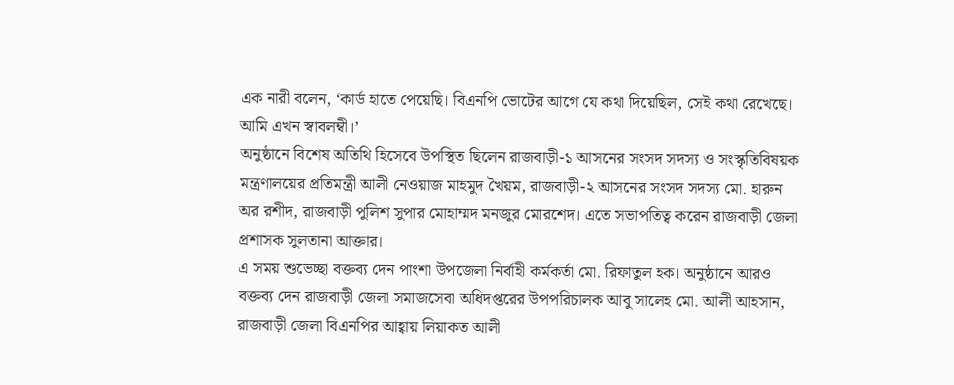এক নারী বলেন, ‘কার্ড হাতে পেয়েছি। বিএনপি ভোটের আগে যে কথা দিয়েছিল, সেই কথা রেখেছে। আমি এখন স্বাবলম্বী।’
অনুষ্ঠানে বিশেষ অতিথি হিসেবে উপস্থিত ছিলেন রাজবাড়ী-১ আসনের সংসদ সদস্য ও সংস্কৃতিবিষয়ক মন্ত্রণালয়ের প্রতিমন্ত্রী আলী নেওয়াজ মাহমুদ খৈয়ম, রাজবাড়ী-২ আসনের সংসদ সদস্য মো. হারুন অর রশীদ, রাজবাড়ী পুলিশ সুপার মোহাম্মদ মনজুর মোরশেদ। এতে সভাপতিত্ব করেন রাজবাড়ী জেলা প্রশাসক সুলতানা আক্তার।
এ সময় শুভেচ্ছা বক্তব্য দেন পাংশা উপজেলা নির্বাহী কর্মকর্তা মো. রিফাতুল হক। অনুষ্ঠানে আরও বক্তব্য দেন রাজবাড়ী জেলা সমাজসেবা অধিদপ্তরের উপপরিচালক আবু সালেহ মো. আলী আহসান, রাজবাড়ী জেলা বিএনপির আহ্বায় লিয়াকত আলী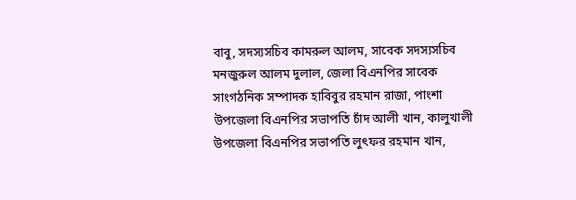বাবু, সদস্যসচিব কামরুল আলম, সাবেক সদস্যসচিব মনজুরুল আলম দুলাল, জেলা বিএনপির সাবেক সাংগঠনিক সম্পাদক হাবিবুর রহমান রাজা, পাংশা উপজেলা বিএনপির সভাপতি চাঁদ আলী খান, কালুখালী উপজেলা বিএনপির সভাপতি লুৎফর রহমান খান,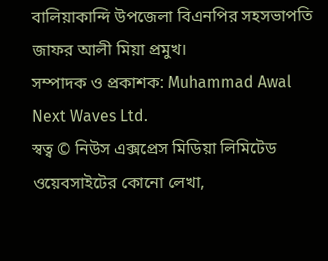বালিয়াকান্দি উপজেলা বিএনপির সহসভাপতি জাফর আলী মিয়া প্রমুখ।
সম্পাদক ও প্রকাশক: Muhammad Awal
Next Waves Ltd.
স্বত্ব © নিউস এক্সপ্রেস মিডিয়া লিমিটেড
ওয়েবসাইটের কোনো লেখা,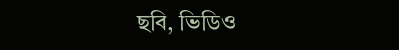ছবি, ভিডিও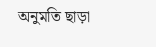অনুমতি ছাড়া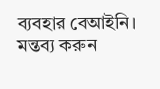ব্যবহার বেআইনি।
মন্তব্য করুন